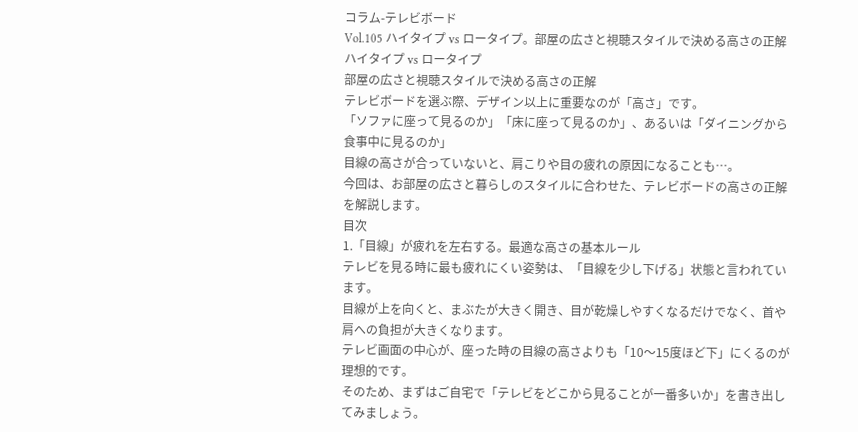コラム-テレビボード
Vol.105 ハイタイプ vs ロータイプ。部屋の広さと視聴スタイルで決める高さの正解
ハイタイプ vs ロータイプ
部屋の広さと視聴スタイルで決める高さの正解
テレビボードを選ぶ際、デザイン以上に重要なのが「高さ」です。
「ソファに座って見るのか」「床に座って見るのか」、あるいは「ダイニングから食事中に見るのか」
目線の高さが合っていないと、肩こりや目の疲れの原因になることも…。
今回は、お部屋の広さと暮らしのスタイルに合わせた、テレビボードの高さの正解を解説します。
目次
1.「目線」が疲れを左右する。最適な高さの基本ルール
テレビを見る時に最も疲れにくい姿勢は、「目線を少し下げる」状態と言われています。
目線が上を向くと、まぶたが大きく開き、目が乾燥しやすくなるだけでなく、首や肩への負担が大きくなります。
テレビ画面の中心が、座った時の目線の高さよりも「10〜15度ほど下」にくるのが理想的です。
そのため、まずはご自宅で「テレビをどこから見ることが一番多いか」を書き出してみましょう。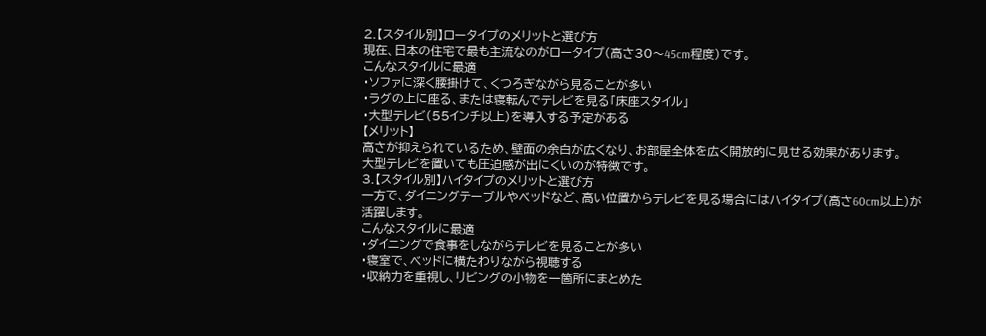2.【スタイル別】ロータイプのメリットと選び方
現在、日本の住宅で最も主流なのがロータイプ(高さ30〜45cm程度)です。
こんなスタイルに最適
・ソファに深く腰掛けて、くつろぎながら見ることが多い
・ラグの上に座る、または寝転んでテレビを見る「床座スタイル」
・大型テレビ(55インチ以上)を導入する予定がある
【メリット】
高さが抑えられているため、壁面の余白が広くなり、お部屋全体を広く開放的に見せる効果があります。
大型テレビを置いても圧迫感が出にくいのが特徴です。
3.【スタイル別】ハイタイプのメリットと選び方
一方で、ダイニングテーブルやベッドなど、高い位置からテレビを見る場合にはハイタイプ(高さ60cm以上)が活躍します。
こんなスタイルに最適
・ダイニングで食事をしながらテレビを見ることが多い
・寝室で、ベッドに横たわりながら視聴する
・収納力を重視し、リビングの小物を一箇所にまとめた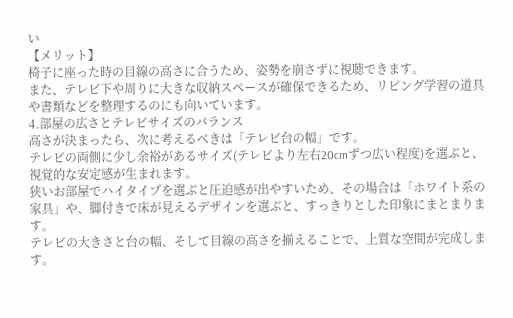い
【メリット】
椅子に座った時の目線の高さに合うため、姿勢を崩さずに視聴できます。
また、テレビ下や周りに大きな収納スペースが確保できるため、リビング学習の道具や書類などを整理するのにも向いています。
4.部屋の広さとテレビサイズのバランス
高さが決まったら、次に考えるべきは「テレビ台の幅」です。
テレビの両側に少し余裕があるサイズ(テレビより左右20cmずつ広い程度)を選ぶと、視覚的な安定感が生まれます。
狭いお部屋でハイタイプを選ぶと圧迫感が出やすいため、その場合は「ホワイト系の家具」や、脚付きで床が見えるデザインを選ぶと、すっきりとした印象にまとまります。
テレビの大きさと台の幅、そして目線の高さを揃えることで、上質な空間が完成します。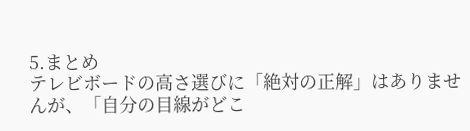5.まとめ
テレビボードの高さ選びに「絶対の正解」はありませんが、「自分の目線がどこ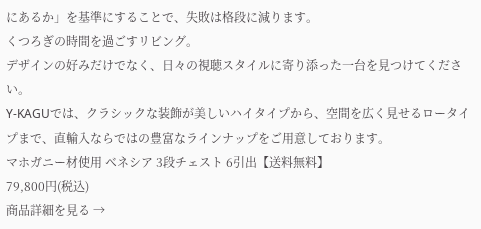にあるか」を基準にすることで、失敗は格段に減ります。
くつろぎの時間を過ごすリビング。
デザインの好みだけでなく、日々の視聴スタイルに寄り添った一台を見つけてください。
Y-KAGUでは、クラシックな装飾が美しいハイタイプから、空間を広く見せるロータイプまで、直輸入ならではの豊富なラインナップをご用意しております。
マホガニー材使用 ベネシア 3段チェスト 6引出【送料無料】
79,800円(税込)
商品詳細を見る →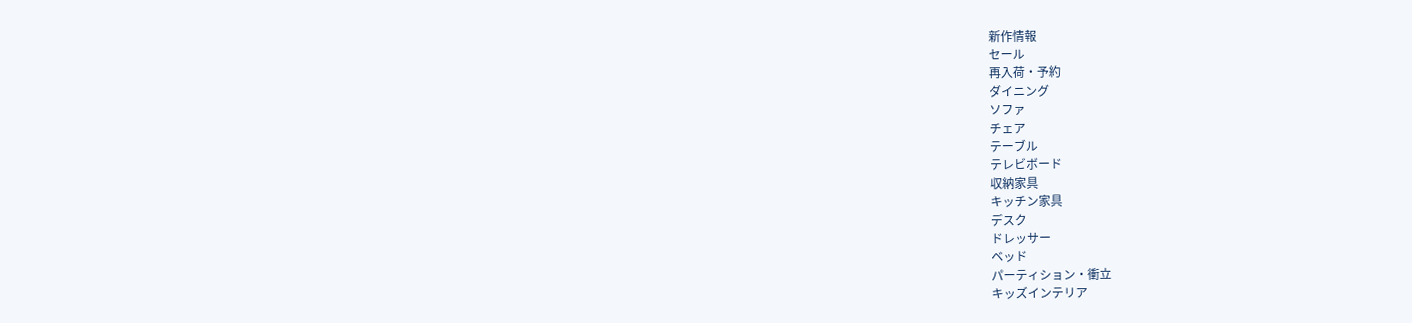新作情報
セール
再入荷・予約
ダイニング
ソファ
チェア
テーブル
テレビボード
収納家具
キッチン家具
デスク
ドレッサー
ベッド
パーティション・衝立
キッズインテリア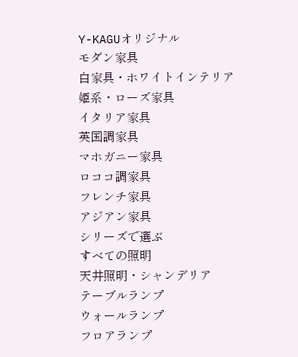Y-KAGUオリジナル
モダン家具
白家具・ホワイトインテリア
姫系・ローズ家具
イタリア家具
英国調家具
マホガニー家具
ロココ調家具
フレンチ家具
アジアン家具
シリーズで選ぶ
すべての照明
天井照明・シャンデリア
テーブルランプ
ウォールランプ
フロアランプ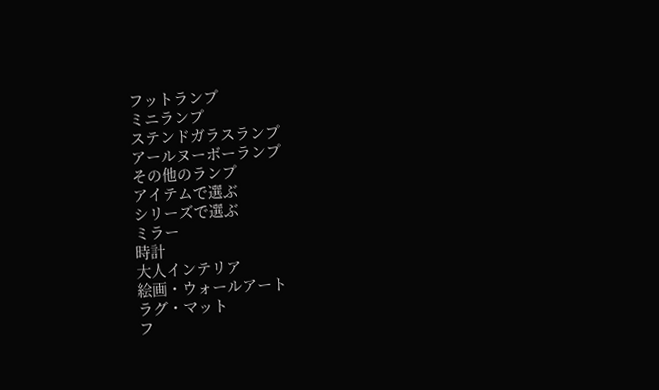フットランプ
ミニランプ
ステンドガラスランプ
アールヌーボーランプ
その他のランプ
アイテムで選ぶ
シリーズで選ぶ
ミラー
時計
大人インテリア
絵画・ウォールアート
ラグ・マット
フ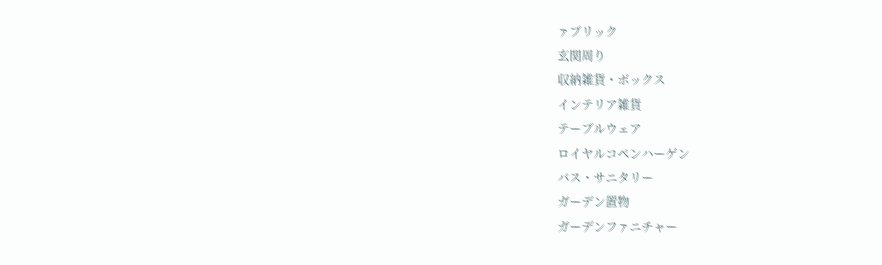ァブリック
玄関周り
収納雑貨・ボックス
インテリア雑貨
テーブルウェア
ロイヤルコペンハーゲン
バス・サニタリー
ガーデン置物
ガーデンファニチャー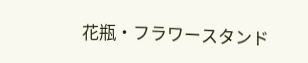花瓶・フラワースタンド